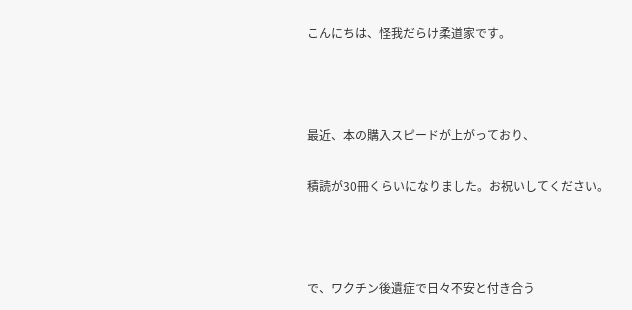こんにちは、怪我だらけ柔道家です。



最近、本の購入スピードが上がっており、

積読が30冊くらいになりました。お祝いしてください。



で、ワクチン後遺症で日々不安と付き合う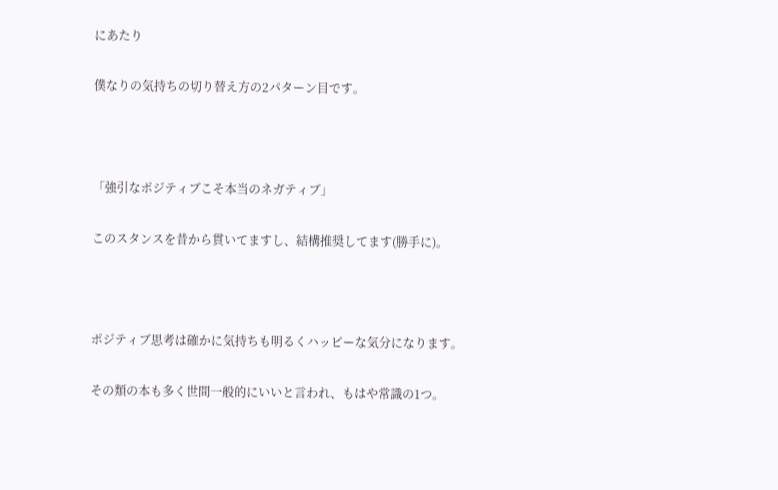にあたり

僕なりの気持ちの切り替え方の2パターン目です。



「強引なポジティブこそ本当のネガティブ」

このスタンスを昔から貫いてますし、結構推奨してます(勝手に)。



ポジティブ思考は確かに気持ちも明るくハッピーな気分になります。

その類の本も多く世間一般的にいいと言われ、もはや常識の1つ。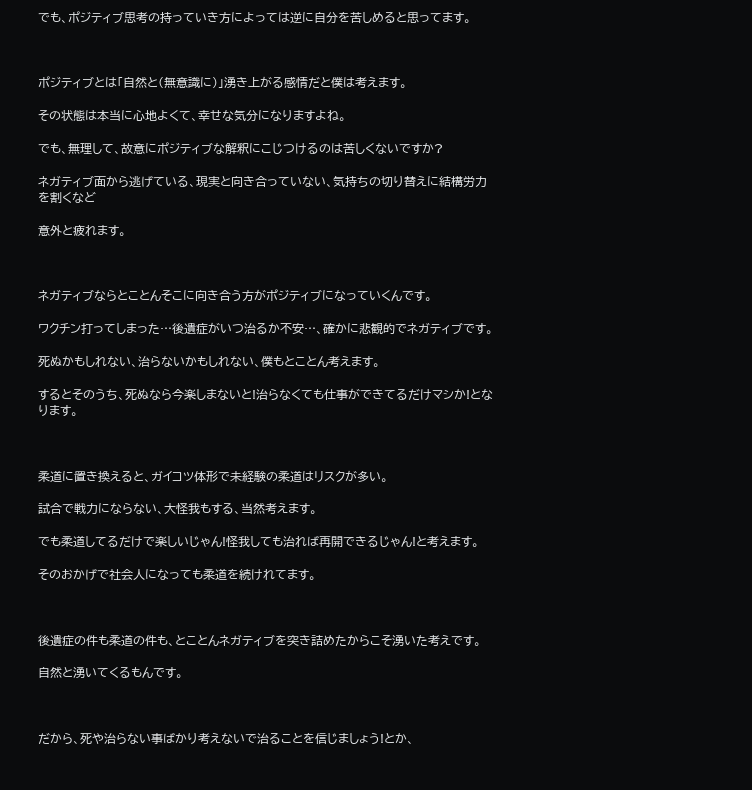でも、ポジティブ思考の持っていき方によっては逆に自分を苦しめると思ってます。



ポジティブとは「自然と(無意識に)」湧き上がる感情だと僕は考えます。

その状態は本当に心地よくて、幸せな気分になりますよね。

でも、無理して、故意にポジティブな解釈にこじつけるのは苦しくないですか?

ネガティブ面から逃げている、現実と向き合っていない、気持ちの切り替えに結構労力を割くなど

意外と疲れます。



ネガティブならとことんそこに向き合う方がポジティブになっていくんです。

ワクチン打ってしまった…後遺症がいつ治るか不安…、確かに悲観的でネガティブです。

死ぬかもしれない、治らないかもしれない、僕もとことん考えます。

するとそのうち、死ぬなら今楽しまないと!治らなくても仕事ができてるだけマシか!となります。



柔道に置き換えると、ガイコツ体形で未経験の柔道はリスクが多い。

試合で戦力にならない、大怪我もする、当然考えます。

でも柔道してるだけで楽しいじゃん!怪我しても治れば再開できるじゃん!と考えます。

そのおかげで社会人になっても柔道を続けれてます。



後遺症の件も柔道の件も、とことんネガティブを突き詰めたからこそ湧いた考えです。

自然と湧いてくるもんです。



だから、死や治らない事ばかり考えないで治ることを信じましょう!とか、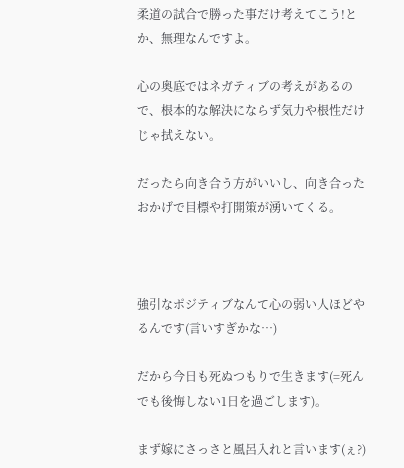柔道の試合で勝った事だけ考えてこう!とか、無理なんですよ。

心の奥底ではネガティブの考えがあるので、根本的な解決にならず気力や根性だけじゃ拭えない。

だったら向き合う方がいいし、向き合ったおかげで目標や打開策が湧いてくる。



強引なポジティブなんて心の弱い人ほどやるんです(言いすぎかな…)

だから今日も死ぬつもりで生きます(=死んでも後悔しない1日を過ごします)。

まず嫁にさっさと風呂入れと言います(ぇ?)